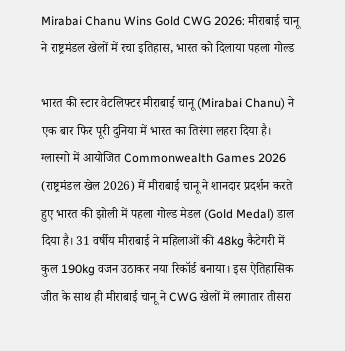Mirabai Chanu Wins Gold CWG 2026: मीराबाई चानू ने राष्ट्रमंडल खेलों में रचा इतिहास, भारत को दिलाया पहला गोल्ड

भारत की स्टार वेटलिफ्टर मीराबाई चानू (Mirabai Chanu) ने एक बार फिर पूरी दुनिया में भारत का तिरंगा लहरा दिया है। ग्लास्गो में आयोजित Commonwealth Games 2026 (राष्ट्रमंडल खेल 2026) में मीराबाई चानू ने शानदार प्रदर्शन करते हुए भारत की झोली में पहला गोल्ड मेडल (Gold Medal) डाल दिया है। 31 वर्षीय मीराबाई ने महिलाओं की 48kg कैटेगरी में कुल 190kg वजन उठाकर नया रिकॉर्ड बनाया। इस ऐतिहासिक जीत के साथ ही मीराबाई चानू ने CWG खेलों में लगातार तीसरा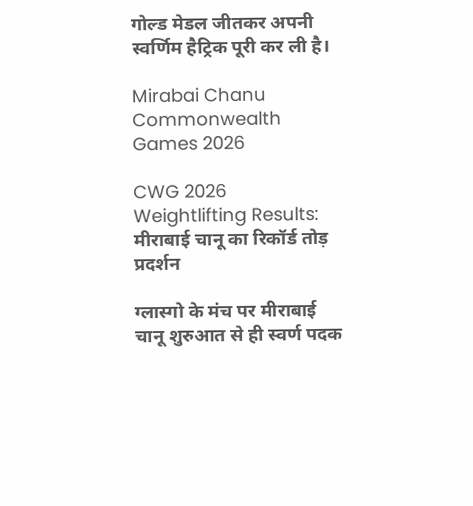गोल्ड मेडल जीतकर अपनी स्वर्णिम हैट्रिक पूरी कर ली है।

Mirabai Chanu
Commonwealth Games 2026

CWG 2026 Weightlifting Results: मीराबाई चानू का रिकॉर्ड तोड़ प्रदर्शन

ग्लास्गो के मंच पर मीराबाई चानू शुरुआत से ही स्वर्ण पदक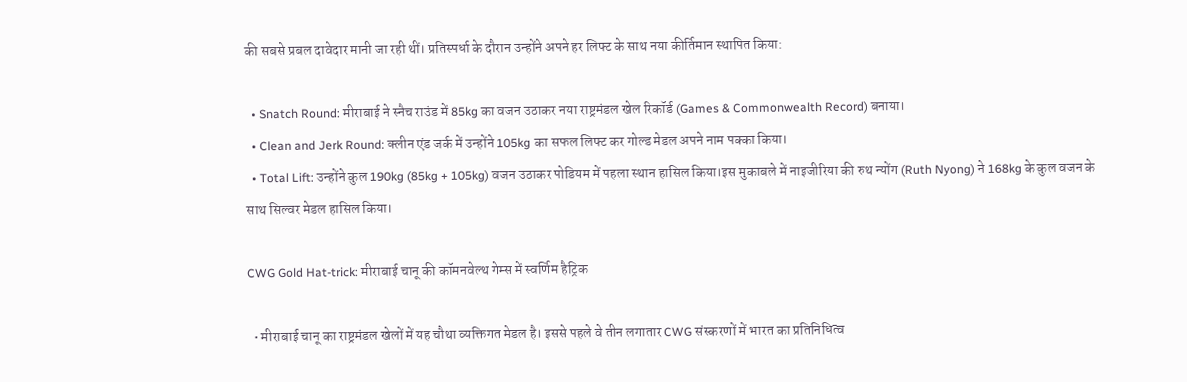की सबसे प्रबल दावेदार मानी जा रही थीं। प्रतिस्पर्धा के दौरान उन्होंने अपने हर लिफ्ट के साथ नया कीर्तिमान स्थापित किया:

  • Snatch Round: मीराबाई ने स्नैच राउंड में 85kg का वजन उठाकर नया राष्ट्रमंडल खेल रिकॉर्ड (Games & Commonwealth Record) बनाया।
  • Clean and Jerk Round: क्लीन एंड जर्क में उन्होंने 105kg का सफल लिफ्ट कर गोल्ड मेडल अपने नाम पक्का किया।
  • Total Lift: उन्होंने कुल 190kg (85kg + 105kg) वजन उठाकर पोडियम में पहला स्थान हासिल किया।इस मुकाबले में नाइजीरिया की रुथ न्योंग (Ruth Nyong) ने 168kg के कुल वजन के साथ सिल्वर मेडल हासिल किया।

CWG Gold Hat-trick: मीराबाई चानू की कॉमनवेल्थ गेम्स में स्वर्णिम हैट्रिक

  • मीराबाई चानू का राष्ट्रमंडल खेलों में यह चौथा व्यक्तिगत मेडल है। इससे पहले वे तीन लगातार CWG संस्करणों में भारत का प्रतिनिधित्व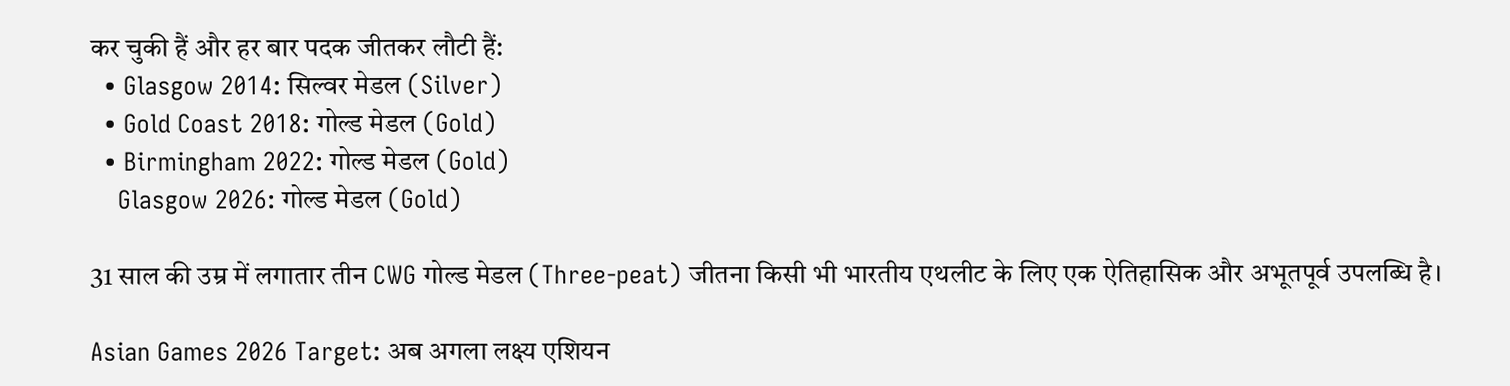कर चुकी हैं और हर बार पदक जीतकर लौटी हैं:
  • Glasgow 2014: सिल्वर मेडल (Silver)
  • Gold Coast 2018: गोल्ड मेडल (Gold)
  • Birmingham 2022: गोल्ड मेडल (Gold)
    Glasgow 2026: गोल्ड मेडल (Gold)

31 साल की उम्र में लगातार तीन CWG गोल्ड मेडल (Three-peat) जीतना किसी भी भारतीय एथलीट के लिए एक ऐतिहासिक और अभूतपूर्व उपलब्धि है।

Asian Games 2026 Target: अब अगला लक्ष्य एशियन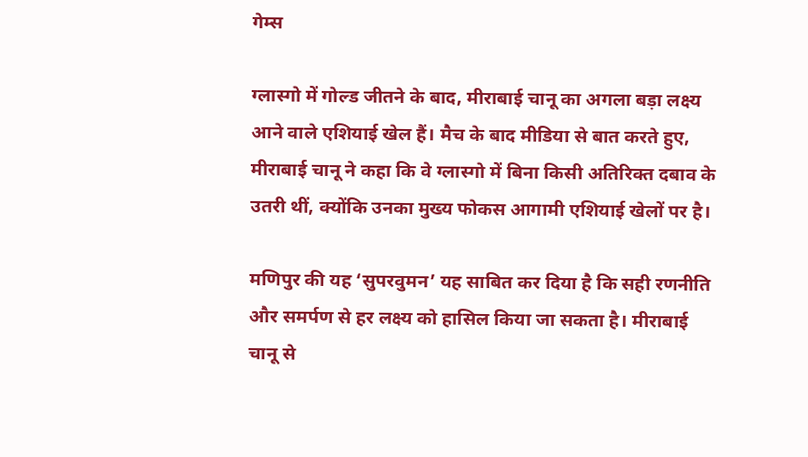गेम्स

ग्लास्गो में गोल्ड जीतने के बाद, मीराबाई चानू का अगला बड़ा लक्ष्य आने वाले एशियाई खेल हैं। मैच के बाद मीडिया से बात करते हुए, मीराबाई चानू ने कहा कि वे ग्लास्गो में बिना किसी अतिरिक्त दबाव के उतरी थीं, क्योंकि उनका मुख्य फोकस आगामी एशियाई खेलों पर है।

मणिपुर की यह ‘सुपरवुमन’ यह साबित कर दिया है कि सही रणनीति और समर्पण से हर लक्ष्य को हासिल किया जा सकता है। मीराबाई चानू से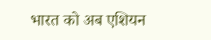भारत को अब एशियन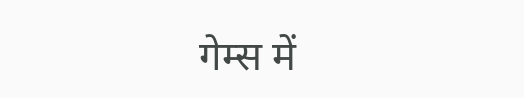गेम्स में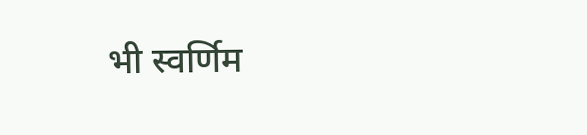भी स्वर्णिम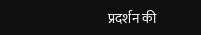प्रदर्शन की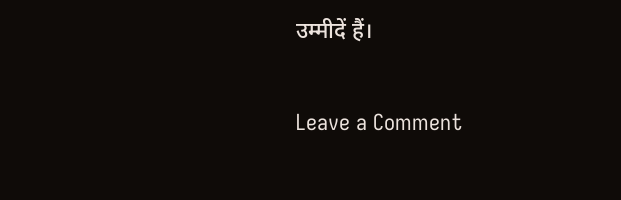उम्मीदें हैं।

Leave a Comment